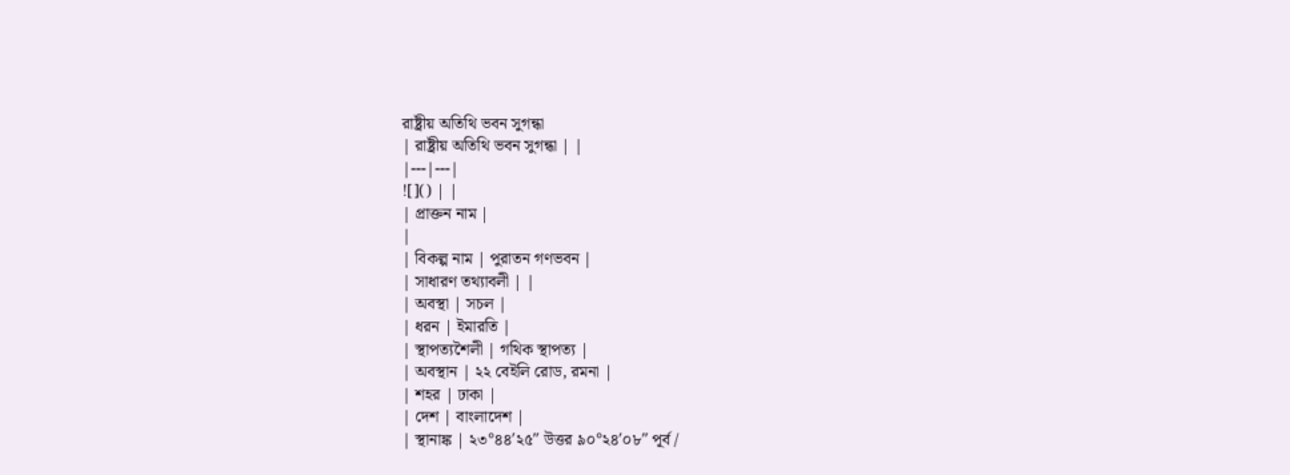রাষ্ট্রীয় অতিথি ভবন সুগন্ধা
| রাষ্ট্রীয় অতিথি ভবন সুগন্ধা | |
|---|---|
![]() | |
| প্রাক্তন নাম |
|
| বিকল্প নাম | পুরাতন গণভবন |
| সাধারণ তথ্যাবলী | |
| অবস্থা | সচল |
| ধরন | ইমারতি |
| স্থাপত্যশৈলী | গথিক স্থাপত্য |
| অবস্থান | ২২ বেইলি রোড, রমনা |
| শহর | ঢাকা |
| দেশ | বাংলাদেশ |
| স্থানাঙ্ক | ২৩°৪৪′২৫″ উত্তর ৯০°২৪′০৮″ পূর্ব /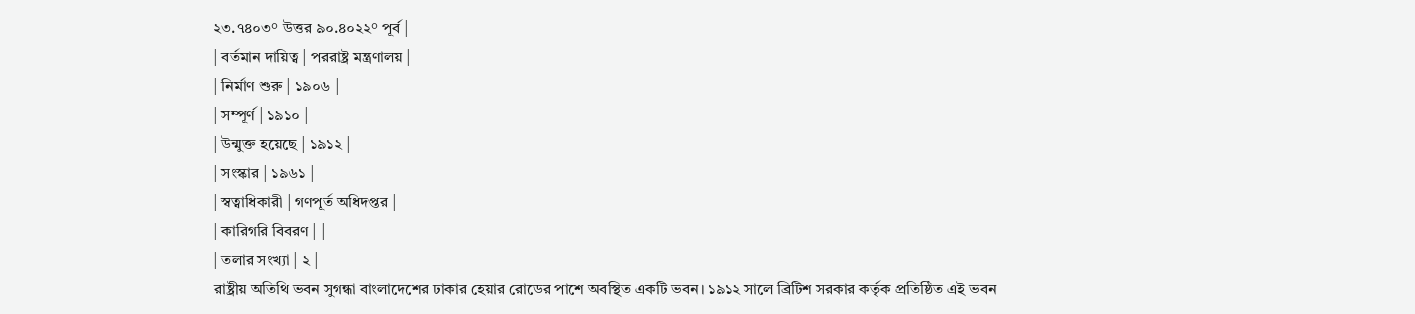২৩.৭৪০৩° উত্তর ৯০.৪০২২° পূর্ব |
| বর্তমান দায়িত্ব | পররাষ্ট্র মন্ত্রণালয় |
| নির্মাণ শুরু | ১৯০৬ |
| সম্পূর্ণ | ১৯১০ |
| উন্মুক্ত হয়েছে | ১৯১২ |
| সংস্কার | ১৯৬১ |
| স্বত্বাধিকারী | গণপূর্ত অধিদপ্তর |
| কারিগরি বিবরণ | |
| তলার সংখ্যা | ২ |
রাষ্ট্রীয় অতিথি ভবন সুগন্ধা বাংলাদেশের ঢাকার হেয়ার রোডের পাশে অবস্থিত একটি ভবন। ১৯১২ সালে ব্রিটিশ সরকার কর্তৃক প্রতিষ্ঠিত এই ভবন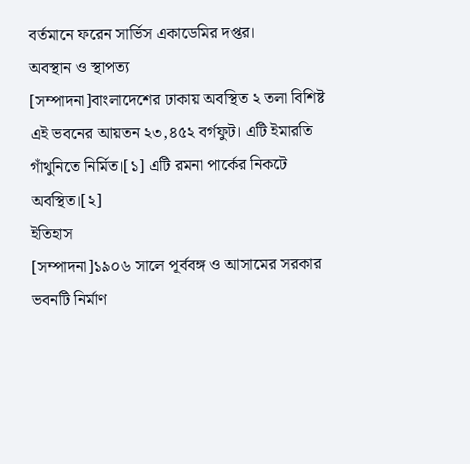বর্তমানে ফরেন সার্ভিস একাডেমির দপ্তর।
অবস্থান ও স্থাপত্য
[সম্পাদনা]বাংলাদেশের ঢাকায় অবস্থিত ২ তলা বিশিষ্ট এই ভবনের আয়তন ২৩,৪৫২ বর্গফুট। এটি ইমারতি গাঁথুনিতে নির্মিত।[১] এটি রমনা পার্কের নিকটে অবস্থিত।[২]
ইতিহাস
[সম্পাদনা]১৯০৬ সালে পূর্ববঙ্গ ও আসামের সরকার ভবনটি নির্মাণ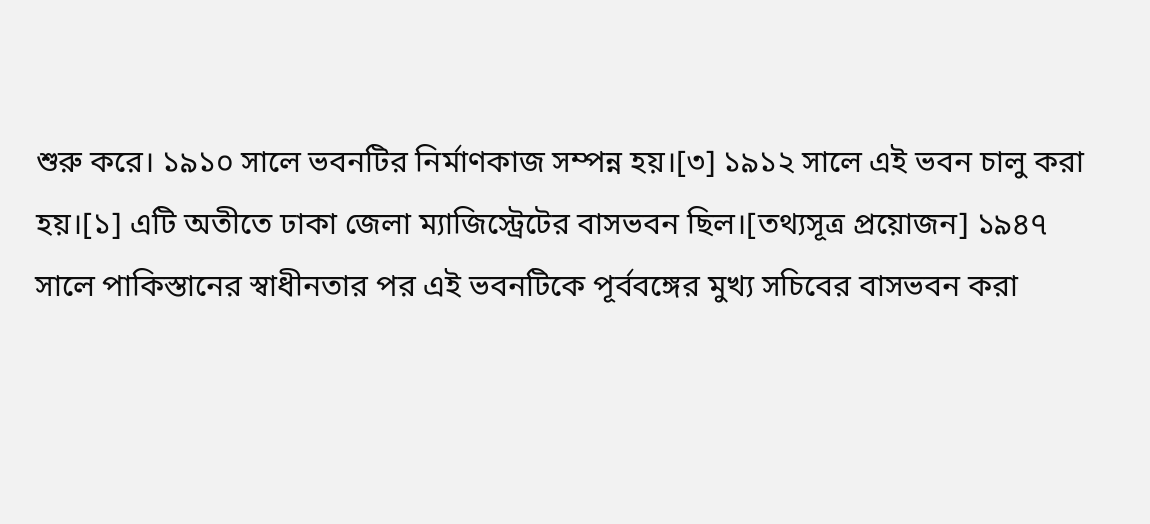শুরু করে। ১৯১০ সালে ভবনটির নির্মাণকাজ সম্পন্ন হয়।[৩] ১৯১২ সালে এই ভবন চালু করা হয়।[১] এটি অতীতে ঢাকা জেলা ম্যাজিস্ট্রেটের বাসভবন ছিল।[তথ্যসূত্র প্রয়োজন] ১৯৪৭ সালে পাকিস্তানের স্বাধীনতার পর এই ভবনটিকে পূর্ববঙ্গের মুখ্য সচিবের বাসভবন করা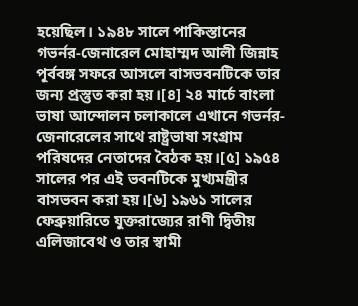হয়েছিল। ১৯৪৮ সালে পাকিস্তানের গভর্নর-জেনারেল মোহাম্মদ আলী জিন্নাহ পূর্ববঙ্গ সফরে আসলে বাসভবনটিকে তার জন্য প্রস্তুত করা হয়।[৪] ২৪ মার্চে বাংলা ভাষা আন্দোলন চলাকালে এখানে গভর্নর-জেনারেলের সাথে রাষ্ট্রভাষা সংগ্রাম পরিষদের নেতাদের বৈঠক হয়।[৫] ১৯৫৪ সালের পর এই ভবনটিকে মুখ্যমন্ত্রীর বাসভবন করা হয়।[৬] ১৯৬১ সালের ফেব্রুয়ারিতে যুক্তরাজ্যের রাণী দ্বিতীয় এলিজাবেথ ও তার স্বামী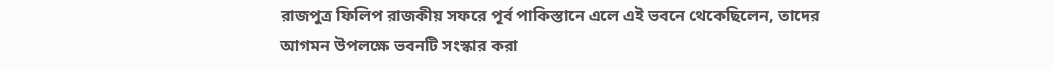রাজপুত্র ফিলিপ রাজকীয় সফরে পূর্ব পাকিস্তানে এলে এই ভবনে থেকেছিলেন, তাদের আগমন উপলক্ষে ভবনটি সংস্কার করা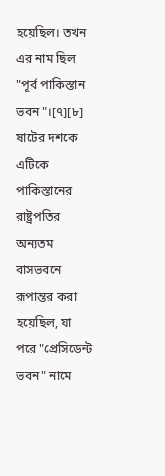হয়েছিল। তখন এর নাম ছিল "পূর্ব পাকিস্তান ভবন"।[৭][৮] ষাটের দশকে এটিকে পাকিস্তানের রাষ্ট্রপতির অন্যতম বাসভবনে রূপান্তর করা হয়েছিল, যা পরে "প্রেসিডেন্ট ভবন" নামে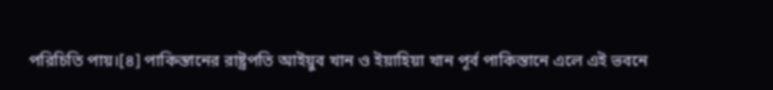পরিচিতি পায়।[৪] পাকিস্তানের রাষ্ট্রপতি আইয়ুব খান ও ইয়াহিয়া খান পূর্ব পাকিস্তানে এলে এই ভবনে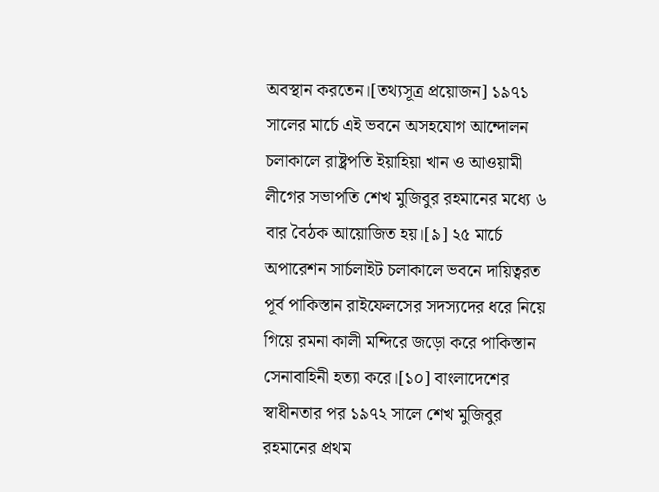অবস্থান করতেন।[তথ্যসূত্র প্রয়োজন] ১৯৭১ সালের মার্চে এই ভবনে অসহযোগ আন্দোলন চলাকালে রাষ্ট্রপতি ইয়াহিয়া খান ও আওয়ামী লীগের সভাপতি শেখ মুজিবুর রহমানের মধ্যে ৬ বার বৈঠক আয়োজিত হয়।[৯] ২৫ মার্চে অপারেশন সার্চলাইট চলাকালে ভবনে দায়িত্বরত পূর্ব পাকিস্তান রাইফেলসের সদস্যদের ধরে নিয়ে গিয়ে রমনা কালী মন্দিরে জড়ো করে পাকিস্তান সেনাবাহিনী হত্যা করে।[১০] বাংলাদেশের স্বাধীনতার পর ১৯৭২ সালে শেখ মুজিবুর রহমানের প্রথম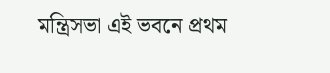মন্ত্রিসভা এই ভবনে প্রথম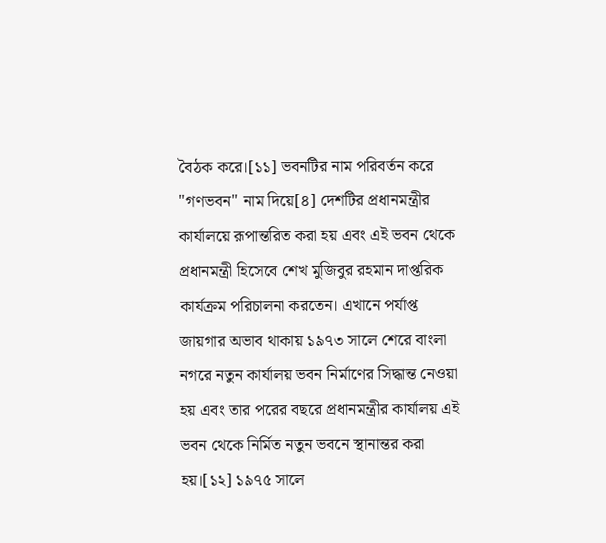বৈঠক করে।[১১] ভবনটির নাম পরিবর্তন করে "গণভবন" নাম দিয়ে[৪] দেশটির প্রধানমন্ত্রীর কার্যালয়ে রূপান্তরিত করা হয় এবং এই ভবন থেকে প্রধানমন্ত্রী হিসেবে শেখ মুজিবুর রহমান দাপ্তরিক কার্যক্রম পরিচালনা করতেন। এখানে পর্যাপ্ত জায়গার অভাব থাকায় ১৯৭৩ সালে শেরে বাংলা নগরে নতুন কার্যালয় ভবন নির্মাণের সিদ্ধান্ত নেওয়া হয় এবং তার পরের বছরে প্রধানমন্ত্রীর কার্যালয় এই ভবন থেকে নির্মিত নতুন ভবনে স্থানান্তর করা হয়।[১২] ১৯৭৫ সালে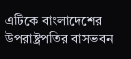এটিকে বাংলাদেশের উপরাষ্ট্রপতির বাসভবন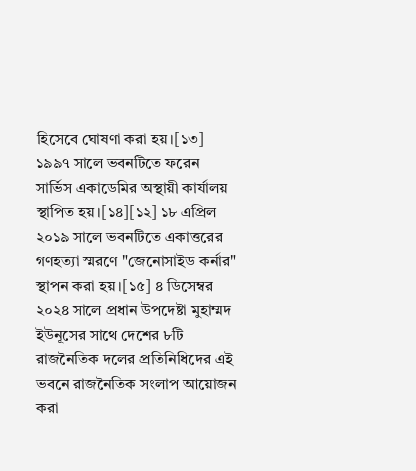হিসেবে ঘোষণা করা হয়।[১৩] ১৯৯৭ সালে ভবনটিতে ফরেন সার্ভিস একাডেমির অস্থায়ী কার্যালয় স্থাপিত হয়।[১৪][১২] ১৮ এপ্রিল ২০১৯ সালে ভবনটিতে একাত্তরের গণহত্যা স্মরণে "জেনোসাইড কর্নার" স্থাপন করা হয়।[১৫] ৪ ডিসেম্বর ২০২৪ সালে প্রধান উপদেষ্টা মুহাম্মদ ইউনূসের সাথে দেশের ৮টি রাজনৈতিক দলের প্রতিনিধিদের এই ভবনে রাজনৈতিক সংলাপ আয়োজন করা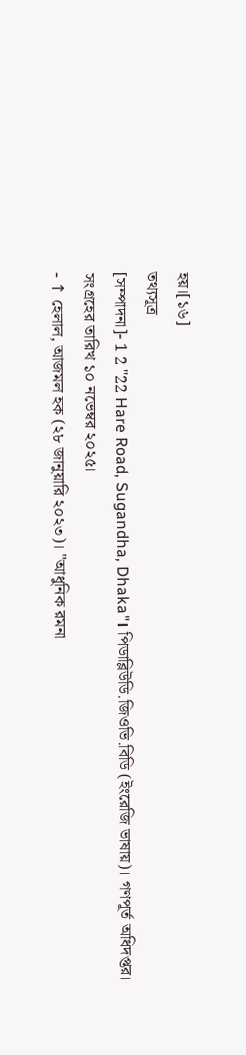হয়।[১৬]
তথ্যসূত্র
[সম্পাদনা]- 1 2 "22 Hare Road, Sugandha, Dhaka"। পিডাব্লিউডি.জিওভি.বিডি (ইংরেজি ভাষায়)। গণপূর্ত অধিদপ্তর। সংগ্রহের তারিখ ১০ নভেম্বর ২০২৫।
- ↑ হেলাল, আজমল হক (২৮ জানুয়ারি ২০২৩)। "আধুনিক রমনা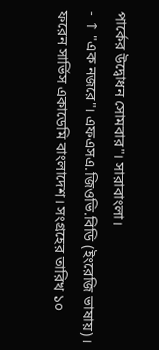পার্কের উদ্বোধন সোমবার"। সারাবাংলা।
- ↑ "এক নজরে"। এফএসএ.জিওভি.বিডি (ইংরেজি ভাষায়)। ফরেন সার্ভিস একাডেমি বাংলাদেশ। সংগ্রহের তারিখ ১০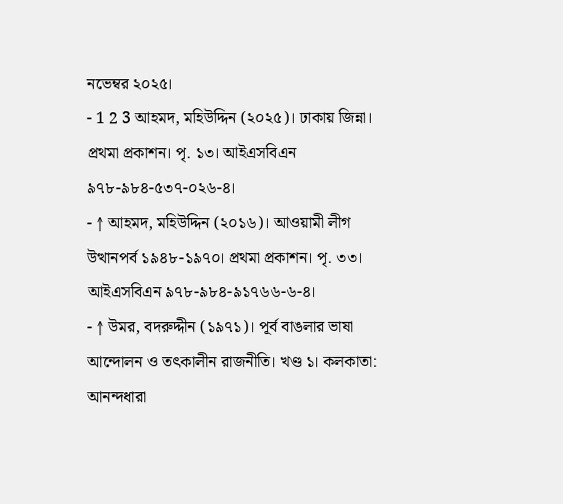নভেম্বর ২০২৫।
- 1 2 3 আহমদ, মহিউদ্দিন (২০২৫)। ঢাকায় জিন্না। প্রথমা প্রকাশন। পৃ. ১৩। আইএসবিএন ৯৭৮-৯৮৪-৫৩৭-০২৬-৪।
- ↑ আহমদ, মহিউদ্দিন (২০১৬)। আওয়ামী লীগ উত্থানপর্ব ১৯৪৮-১৯৭০। প্রথমা প্রকাশন। পৃ. ৩৩। আইএসবিএন ৯৭৮-৯৮৪-৯১৭৬৬-৬-৪।
- ↑ উমর, বদরুদ্দীন (১৯৭১)। পূর্ব বাঙলার ভাষা আন্দোলন ও তৎকালীন রাজনীতি। খণ্ড ১। কলকাতা: আনন্দধারা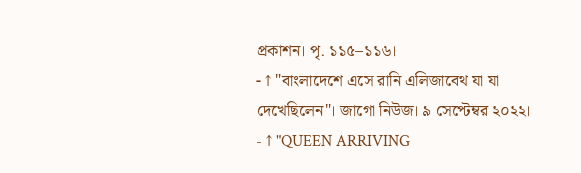প্রকাশন। পৃ. ১১৫–১১৬।
- ↑ "বাংলাদেশে এসে রানি এলিজাবেথ যা যা দেখেছিলেন"। জাগো নিউজ। ৯ সেপ্টেম্বর ২০২২।
- ↑ "QUEEN ARRIVING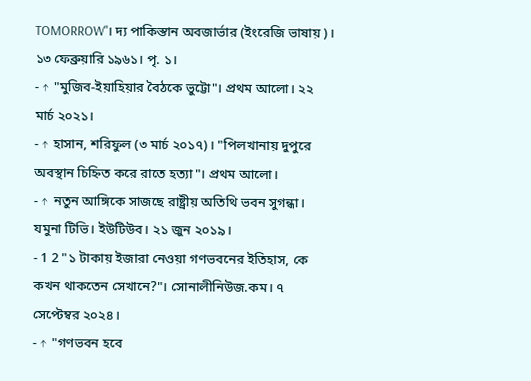TOMORROW"। দ্য পাকিস্তান অবজার্ভার (ইংরেজি ভাষায়)। ১৩ ফেব্রুয়ারি ১৯৬১। পৃ. ১।
- ↑ "মুজিব-ইয়াহিয়ার বৈঠকে ভুট্টো"। প্রথম আলো। ২২ মার্চ ২০২১।
- ↑ হাসান, শরিফুল (৩ মার্চ ২০১৭)। "পিলখানায় দুপুরে অবস্থান চিহ্নিত করে রাতে হত্যা"। প্রথম আলো।
- ↑ নতুন আঙ্গিকে সাজছে রাষ্ট্রীয় অতিথি ভবন সুগন্ধা। যমুনা টিভি। ইউটিউব। ২১ জুন ২০১৯।
- 1 2 "১ টাকায় ইজারা নেওয়া গণভবনের ইতিহাস, কে কখন থাকতেন সেখানে?"। সোনালীনিউজ.কম। ৭ সেপ্টেম্বর ২০২৪।
- ↑ "গণভবন হবে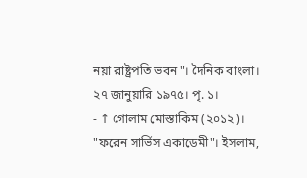নয়া রাষ্ট্রপতি ভবন"। দৈনিক বাংলা। ২৭ জানুয়ারি ১৯৭৫। পৃ. ১।
- ↑ গোলাম মোস্তাকিম (২০১২)। "ফরেন সার্ভিস একাডেমী"। ইসলাম,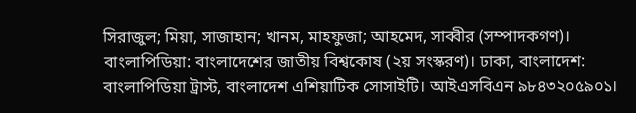সিরাজুল; মিয়া, সাজাহান; খানম, মাহফুজা; আহমেদ, সাব্বীর (সম্পাদকগণ)। বাংলাপিডিয়া: বাংলাদেশের জাতীয় বিশ্বকোষ (২য় সংস্করণ)। ঢাকা, বাংলাদেশ: বাংলাপিডিয়া ট্রাস্ট, বাংলাদেশ এশিয়াটিক সোসাইটি। আইএসবিএন ৯৮৪৩২০৫৯০১।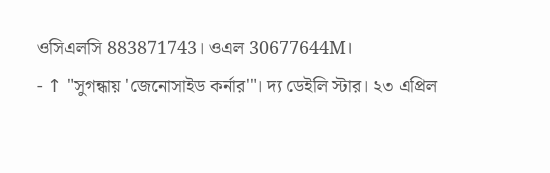ওসিএলসি 883871743। ওএল 30677644M।
- ↑ "সুগন্ধায় 'জেনোসাইড কর্নার'"। দ্য ডেইলি স্টার। ২৩ এপ্রিল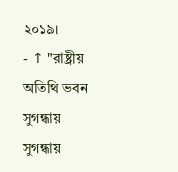২০১৯।
- ↑ "রাষ্ট্রীয় অতিথি ভবন সুগন্ধায় সুগন্ধায়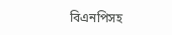বিএনপিসহ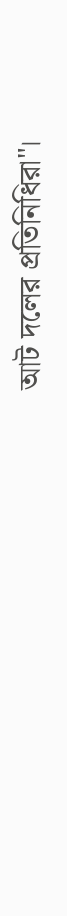আট দলের প্রতিনিধিরা"।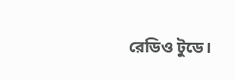রেডিও টুডে।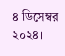৪ ডিসেম্বর ২০২৪।